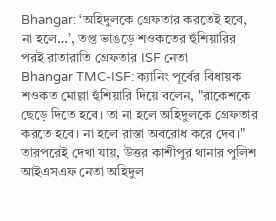Bhangar: ‘অহিদুলকে গ্রেফতার করতেই হবে, না হলে…’, তপ্ত ভাঙড়ে শওকতের হুঁশিয়ারির পরই রাতারাতি গ্রেফতার ISF নেতা
Bhangar TMC-ISF: ক্যানিং পূর্বের বিধায়ক শওকত মোল্লা হুঁশিয়ারি দিয়ে বলেন, "রাকেশকে ছেড়ে দিতে হবে। তা না হলে অহিদুলকে গ্রেফতার করতে হবে। না হলে রাস্তা অবরোধ করে দেব।" তারপরেই দেখা যায়, উত্তর কাশীপুর থানার পুলিশ আইএসএফ নেতা অহিদুল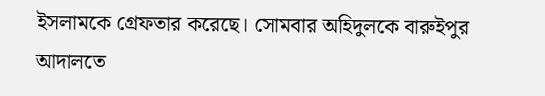ইসলামকে গ্রেফতার করেছে। সোমবার অহিদুলকে বারুইপুর আদালতে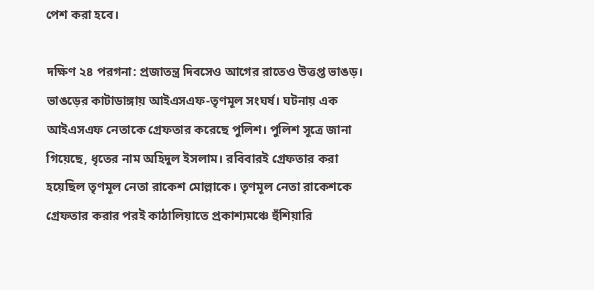পেশ করা হবে।

দক্ষিণ ২৪ পরগনা: প্রজাতন্ত্র দিবসেও আগের রাতেও উত্তপ্ত ভাঙড়। ভাঙড়ের কাটাডাঙ্গায় আইএসএফ-তৃণমূল সংঘর্ষ। ঘটনায় এক আইএসএফ নেতাকে গ্রেফতার করেছে পুলিশ। পুলিশ সূত্রে জানা গিয়েছে, ধৃতের নাম অহিদুল ইসলাম। রবিবারই গ্রেফতার করা হয়েছিল তৃণমূল নেতা রাকেশ মোল্লাকে। তৃণমূল নেতা রাকেশকে গ্রেফতার করার পরই কাঠালিয়াতে প্রকাশ্যমঞ্চে হুঁশিয়ারি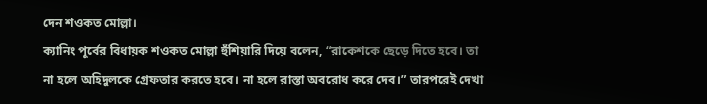দেন শওকত মোল্লা।
ক্যানিং পূর্বের বিধায়ক শওকত মোল্লা হুঁশিয়ারি দিয়ে বলেন, “রাকেশকে ছেড়ে দিতে হবে। তা না হলে অহিদুলকে গ্রেফতার করতে হবে। না হলে রাস্তা অবরোধ করে দেব।” তারপরেই দেখা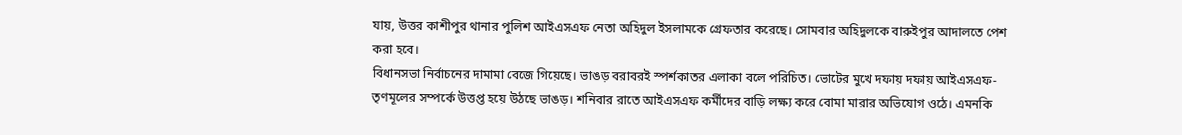যায়, উত্তর কাশীপুর থানার পুলিশ আইএসএফ নেতা অহিদুল ইসলামকে গ্রেফতার করেছে। সোমবার অহিদুলকে বারুইপুর আদালতে পেশ করা হবে।
বিধানসভা নির্বাচনের দামামা বেজে গিয়েছে। ভাঙড় বরাবরই স্পর্শকাতর এলাকা বলে পরিচিত। ভোটের মুখে দফায় দফায় আইএসএফ-তৃণমূলের সম্পর্কে উত্তপ্ত হয়ে উঠছে ভাঙড়। শনিবার রাতে আইএসএফ কর্মীদের বাড়ি লক্ষ্য করে বোমা মারার অভিযোগ ওঠে। এমনকি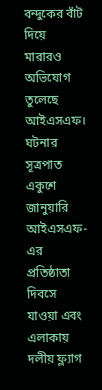বন্দুকের বাঁট দিয়ে মারারও অভিযোগ তুলেছে আইএসএফ।
ঘটনার সূত্রপাত একুশে জানুয়ারি আইএসএফ- এর প্রতিষ্ঠাতা দিবসে যাওয়া এবং এলাকায় দলীয় ফ্ল্যাগ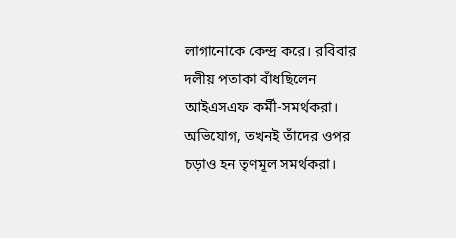লাগানোকে কেন্দ্র করে। রবিবার দলীয় পতাকা বাঁধছিলেন আইএসএফ কর্মী-সমর্থকরা। অভিযোগ, তখনই তাঁদের ওপর চড়াও হন তৃণমূল সমর্থকরা।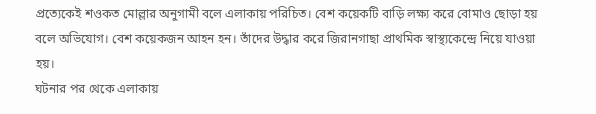প্রত্যেকেই শওকত মোল্লার অনুগামী বলে এলাকায় পরিচিত। বেশ কয়েকটি বাড়ি লক্ষ্য করে বোমাও ছোড়া হয় বলে অভিযোগ। বেশ কয়েকজন আহন হন। তাঁদের উদ্ধার করে জিরানগাছা প্রাথমিক স্বাস্থ্যকেন্দ্রে নিয়ে যাওয়া হয়।
ঘটনার পর থেকে এলাকায়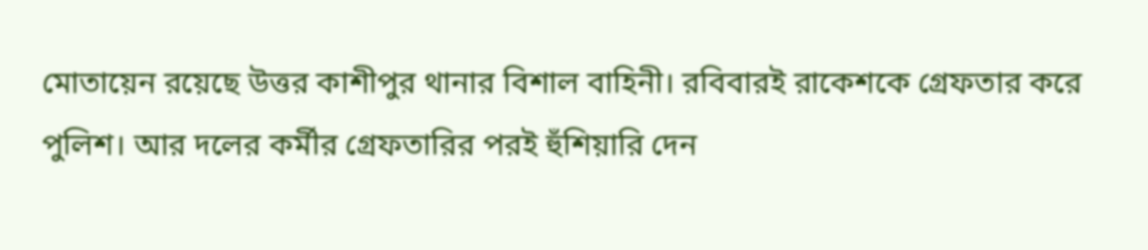মোতায়েন রয়েছে উত্তর কাশীপুর থানার বিশাল বাহিনী। রবিবারই রাকেশকে গ্রেফতার করে পুলিশ। আর দলের কর্মীর গ্রেফতারির পরই হুঁশিয়ারি দেন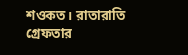শওকত। রাতারাতি গ্রেফতার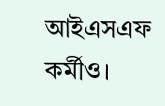আইএসএফ কর্মীও।